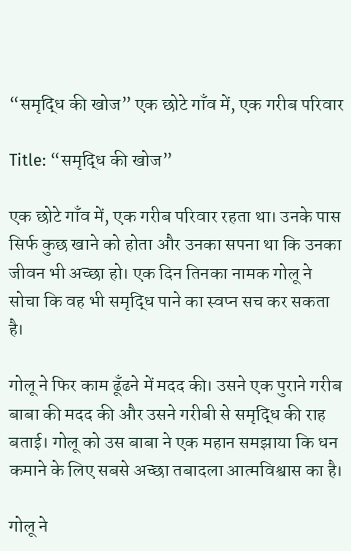“समृद्धि की खोज” एक छोटे गाँव में, एक गरीब परिवार

Title: “समृद्धि की खोज”

एक छोटे गाँव में, एक गरीब परिवार रहता था। उनके पास सिर्फ कुछ खाने को होता और उनका सपना था कि उनका जीवन भी अच्छा हो। एक दिन तिनका नामक गोलू ने सोचा कि वह भी समृद्धि पाने का स्वप्न सच कर सकता है।

गोलू ने फिर काम ढूँढने में मदद की। उसने एक पुराने गरीब बाबा की मदद की और उसने गरीबी से समृद्धि की राह बताई। गोलू को उस बाबा ने एक महान समझाया कि धन कमाने के लिए सबसे अच्छा तबादला आत्मविश्वास का है।

गोलू ने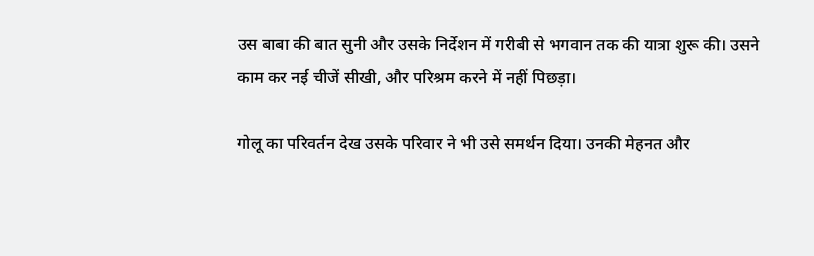उस बाबा की बात सुनी और उसके निर्देशन में गरीबी से भगवान तक की यात्रा शुरू की। उसने काम कर नई चीजें सीखी, और परिश्रम करने में नहीं पिछड़ा।

गोलू का परिवर्तन देख उसके परिवार ने भी उसे समर्थन दिया। उनकी मेहनत और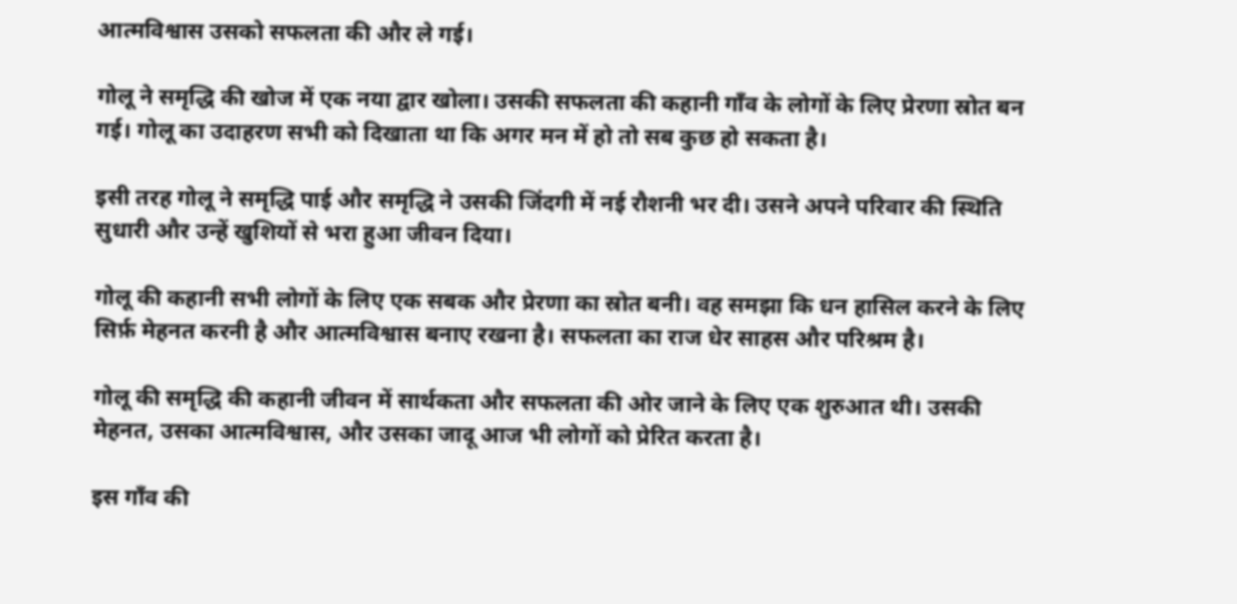आत्मविश्वास उसको सफलता की और ले गई।

गोलू ने समृद्धि की खोज में एक नया द्वार खोला। उसकी सफलता की कहानी गाँव के लोगों के लिए प्रेरणा स्रोत बन गई। गोलू का उदाहरण सभी को दिखाता था कि अगर मन में हो तो सब कुछ हो सकता है।

इसी तरह गोलू ने समृद्धि पाई और समृद्धि ने उसकी जिंदगी में नई रौशनी भर दी। उसने अपने परिवार की स्थिति सुधारी और उन्हें खुशियों से भरा हुआ जीवन दिया।

गोलू की कहानी सभी लोगों के लिए एक सबक और प्रेरणा का स्रोत बनी। वह समझा कि धन हासिल करने के लिए सिर्फ़ मेहनत करनी है और आत्मविश्वास बनाए रखना है। सफलता का राज धेर साहस और परिश्रम है।

गोलू की समृद्धि की कहानी जीवन में सार्थकता और सफलता की ओर जाने के लिए एक शुरुआत थी। उसकी मेहनत, उसका आत्मविश्वास, और उसका जादू आज भी लोगों को प्रेरित करता है।

इस गाँव की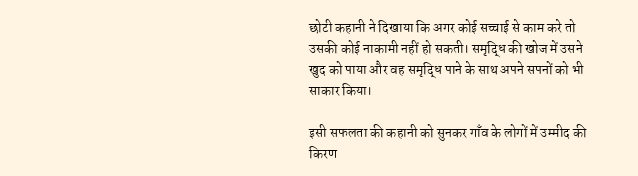छोटी कहानी ने दिखाया कि अगर कोई सच्चाई से काम करे तो उसकी कोई नाकामी नहीं हो सकती। समृद्धि की खोज में उसने खुद को पाया और वह समृद्धि पाने के साथ अपने सपनों को भी साकार किया।

इसी सफलता की कहानी को सुनकर गाँव के लोगों में उम्मीद की किरण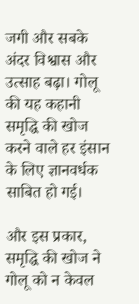जगी और सबके अंदर विश्वास और उत्साह बढ़ा। गोलू की यह कहानी समृद्धि की खोज करने वाले हर इंसान के लिए ज्ञानवर्धक साबित हो गई।

और इस प्रकार, समृद्धि की खोज ने गोलू को न केवल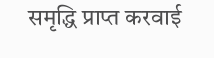समृद्धि प्राप्त करवाई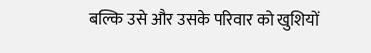बल्कि उसे और उसके परिवार को खुशियों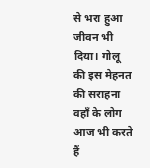से भरा हुआ जीवन भी दिया। गोलू की इस मेहनत की सराहना वहाँ के लोग आज भी करते हैं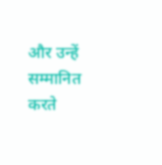और उन्हें सम्मानित करते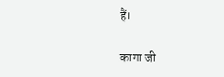हैं।

कागा जी